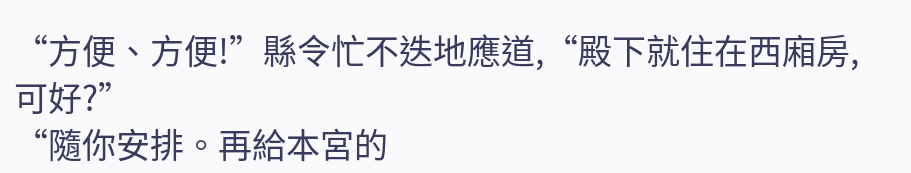“方便、方便!”縣令忙不迭地應道,“殿下就住在西廂房,可好?”
“隨你安排。再給本宮的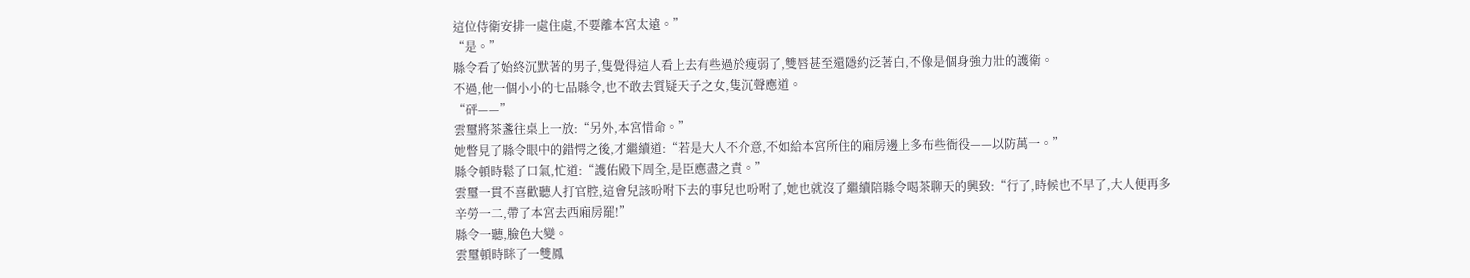這位侍衛安排一處住處,不要離本宮太遠。”
“是。”
縣令看了始終沉默著的男子,隻覺得這人看上去有些過於瘦弱了,雙唇甚至還隱約泛著白,不像是個身強力壯的護衛。
不過,他一個小小的七品縣令,也不敢去質疑天子之女,隻沉聲應道。
“砰——”
雲璽將茶盞往桌上一放:“另外,本宮惜命。”
她瞥見了縣令眼中的錯愕之後,才繼續道:“若是大人不介意,不如給本宮所住的廂房邊上多布些衙役——以防萬一。”
縣令頓時鬆了口氣,忙道:“護佑殿下周全,是臣應盡之責。”
雲璽一貫不喜歡聽人打官腔,這會兒該吩咐下去的事兒也吩咐了,她也就沒了繼續陪縣令喝茶聊天的興致:“行了,時候也不早了,大人便再多辛勞一二,帶了本宮去西廂房罷!”
縣令一聽,臉色大變。
雲璽頓時眯了一雙鳳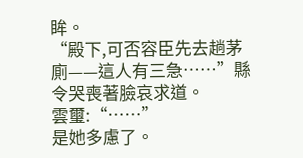眸。
“殿下,可否容臣先去趟茅廁——這人有三急……”縣令哭喪著臉哀求道。
雲璽:“……”
是她多慮了。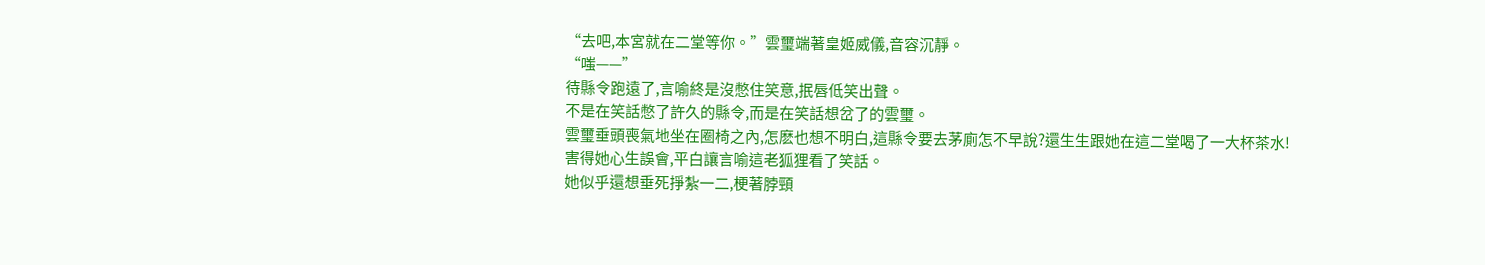“去吧,本宮就在二堂等你。”雲璽端著皇姬威儀,音容沉靜。
“嗤——”
待縣令跑遠了,言喻終是沒憋住笑意,抿唇低笑出聲。
不是在笑話憋了許久的縣令,而是在笑話想岔了的雲璽。
雲璽垂頭喪氣地坐在圈椅之內,怎麽也想不明白,這縣令要去茅廁怎不早說?還生生跟她在這二堂喝了一大杯茶水!
害得她心生誤會,平白讓言喻這老狐狸看了笑話。
她似乎還想垂死掙紮一二,梗著脖頸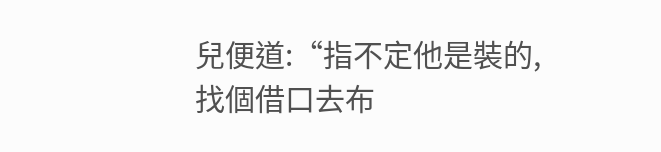兒便道:“指不定他是裝的,找個借口去布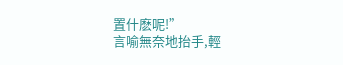置什麽呢!”
言喻無奈地抬手,輕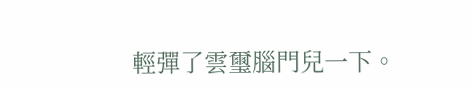輕彈了雲璽腦門兒一下。